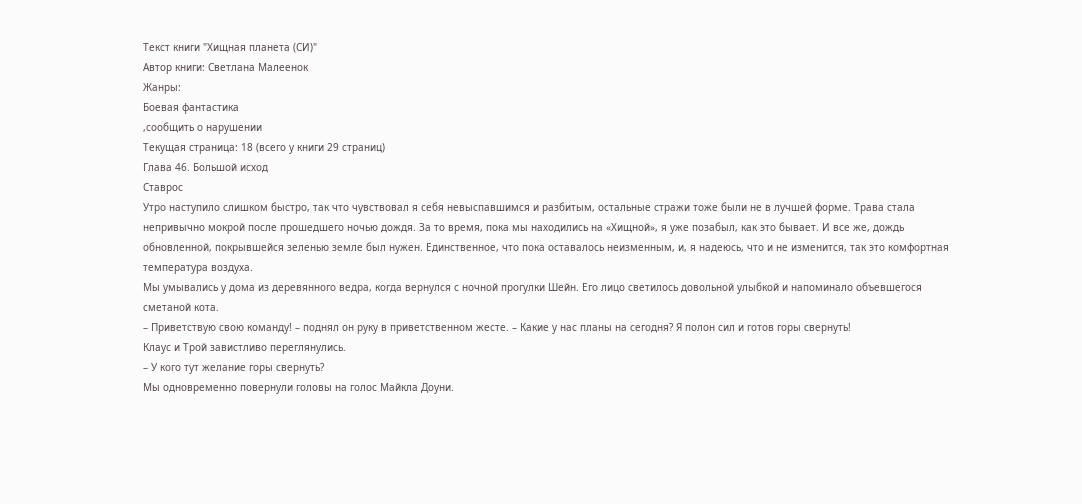Текст книги "Хищная планета (СИ)"
Автор книги: Светлана Малеенок
Жанры:
Боевая фантастика
,сообщить о нарушении
Текущая страница: 18 (всего у книги 29 страниц)
Глава 46. Большой исход
Ставрос
Утро наступило слишком быстро, так что чувствовал я себя невыспавшимся и разбитым, остальные стражи тоже были не в лучшей форме. Трава стала непривычно мокрой после прошедшего ночью дождя. За то время, пока мы находились на «Хищной», я уже позабыл, как это бывает. И все же, дождь обновленной, покрывшейся зеленью земле был нужен. Единственное, что пока оставалось неизменным, и, я надеюсь, что и не изменится, так это комфортная температура воздуха.
Мы умывались у дома из деревянного ведра, когда вернулся с ночной прогулки Шейн. Его лицо светилось довольной улыбкой и напоминало объевшегося сметаной кота.
– Приветствую свою команду! – поднял он руку в приветственном жесте. – Какие у нас планы на сегодня? Я полон сил и готов горы свернуть!
Клаус и Трой завистливо переглянулись.
– У кого тут желание горы свернуть?
Мы одновременно повернули головы на голос Майкла Доуни.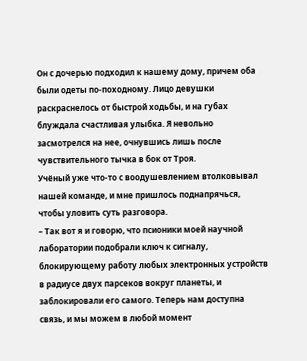Он с дочерью подходил к нашему дому, причем оба были одеты по-походному. Лицо девушки раскраснелось от быстрой ходьбы, и на губах блуждала счастливая улыбка. Я невольно засмотрелся на нее, очнувшись лишь после чувствительного тычка в бок от Троя.
Учёный уже что-то с воодушевлением втолковывал нашей команде, и мне пришлось поднапрячься, чтобы уловить суть разговора.
– Так вот я и говорю, что псионики моей научной лаборатории подобрали ключ к сигналу, блокирующему работу любых электронных устройств в радиусе двух парсеков вокруг планеты, и заблокировали его самого. Теперь нам доступна связь, и мы можем в любой момент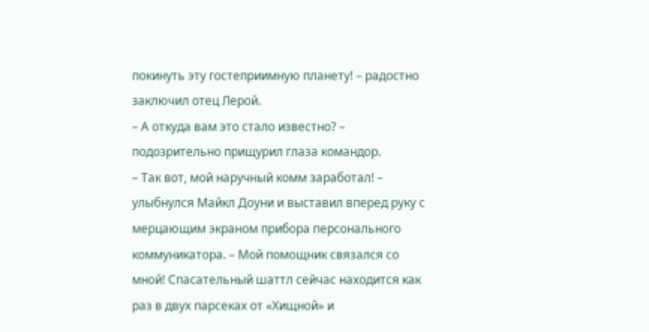покинуть эту гостеприимную планету! – радостно заключил отец Лерой.
– А откуда вам это стало известно? – подозрительно прищурил глаза командор.
– Так вот, мой наручный комм заработал! – улыбнулся Майкл Доуни и выставил вперед руку с мерцающим экраном прибора персонального коммуникатора. – Мой помощник связался со мной! Спасательный шаттл сейчас находится как раз в двух парсеках от «Хищной» и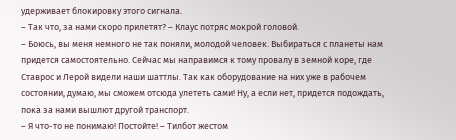удерживает блокировку этого сигнала.
– Так что, за нами скоро прилетят? – Клаус потряс мокрой головой.
– Боюсь, вы меня немного не так поняли, молодой человек. Выбираться с планеты нам придется самостоятельно. Сейчас мы направимся к тому провалу в земной коре, где Ставрос и Лерой видели наши шаттлы. Так как оборудование на них уже в рабочем состоянии, думаю, мы сможем отсюда улететь сами! Ну, а если нет, придется подождать, пока за нами вышлют другой транспорт.
– Я что-то не понимаю! Постойте! – Тилбот жестом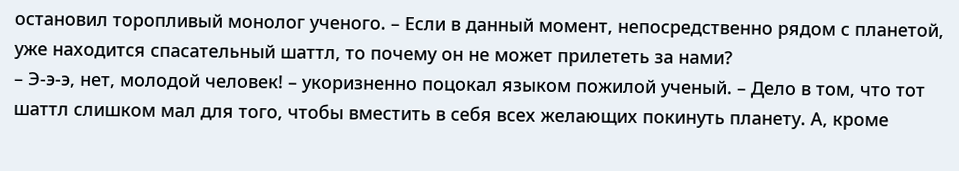остановил торопливый монолог ученого. – Если в данный момент, непосредственно рядом с планетой, уже находится спасательный шаттл, то почему он не может прилететь за нами?
– Э-э-э, нет, молодой человек! – укоризненно поцокал языком пожилой ученый. – Дело в том, что тот шаттл слишком мал для того, чтобы вместить в себя всех желающих покинуть планету. А, кроме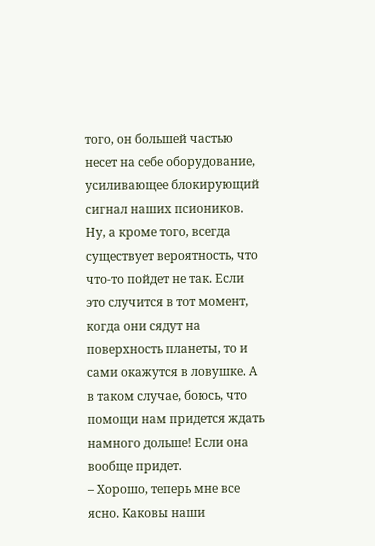того, он большей частью несет на себе оборудование, усиливающее блокирующий сигнал наших псиоников. Ну, а кроме того, всегда существует вероятность, что что-то пойдет не так. Если это случится в тот момент, когда они сядут на поверхность планеты, то и сами окажутся в ловушке. А в таком случае, боюсь, что помощи нам придется ждать намного дольше! Если она вообще придет.
– Хорошо, теперь мне все ясно. Каковы наши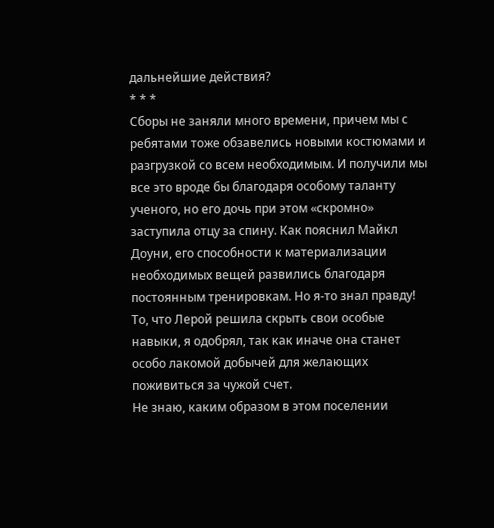дальнейшие действия?
* * *
Сборы не заняли много времени, причем мы с ребятами тоже обзавелись новыми костюмами и разгрузкой со всем необходимым. И получили мы все это вроде бы благодаря особому таланту ученого, но его дочь при этом «скромно» заступила отцу за спину. Как пояснил Майкл Доуни, его способности к материализации необходимых вещей развились благодаря постоянным тренировкам. Но я-то знал правду! То, что Лерой решила скрыть свои особые навыки, я одобрял, так как иначе она станет особо лакомой добычей для желающих поживиться за чужой счет.
Не знаю, каким образом в этом поселении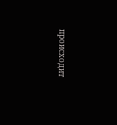происходит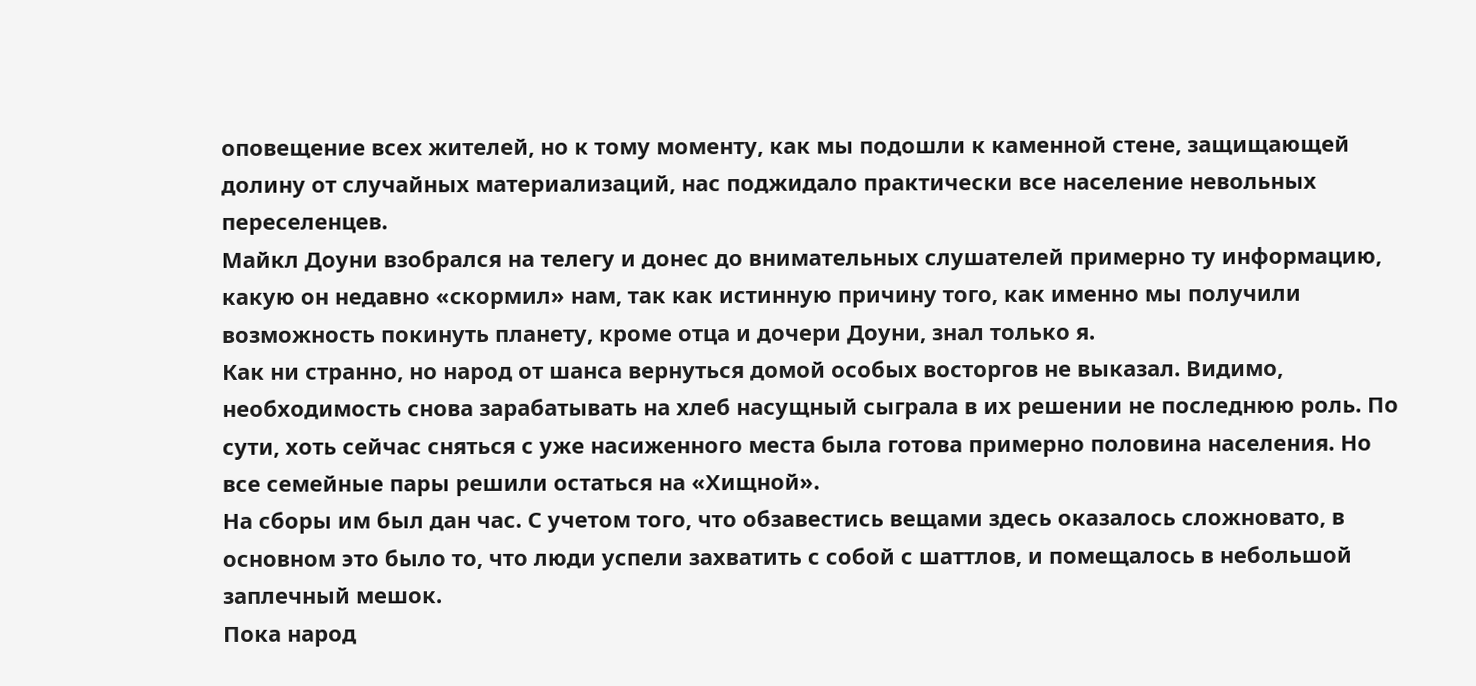оповещение всех жителей, но к тому моменту, как мы подошли к каменной стене, защищающей долину от случайных материализаций, нас поджидало практически все население невольных переселенцев.
Майкл Доуни взобрался на телегу и донес до внимательных слушателей примерно ту информацию, какую он недавно «скормил» нам, так как истинную причину того, как именно мы получили возможность покинуть планету, кроме отца и дочери Доуни, знал только я.
Как ни странно, но народ от шанса вернуться домой особых восторгов не выказал. Видимо, необходимость снова зарабатывать на хлеб насущный сыграла в их решении не последнюю роль. По сути, хоть сейчас сняться с уже насиженного места была готова примерно половина населения. Но все семейные пары решили остаться на «Хищной».
На сборы им был дан час. С учетом того, что обзавестись вещами здесь оказалось сложновато, в основном это было то, что люди успели захватить с собой с шаттлов, и помещалось в небольшой заплечный мешок.
Пока народ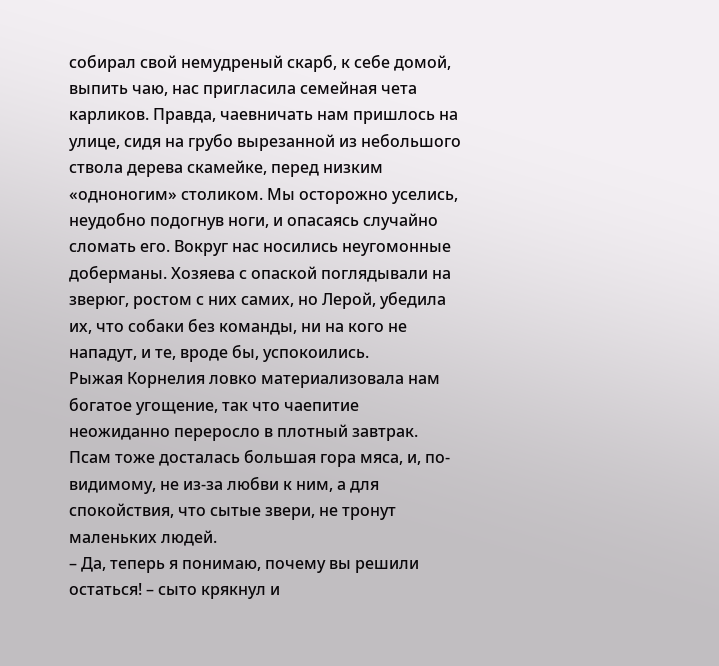собирал свой немудреный скарб, к себе домой, выпить чаю, нас пригласила семейная чета карликов. Правда, чаевничать нам пришлось на улице, сидя на грубо вырезанной из небольшого ствола дерева скамейке, перед низким «одноногим» столиком. Мы осторожно уселись, неудобно подогнув ноги, и опасаясь случайно сломать его. Вокруг нас носились неугомонные доберманы. Хозяева с опаской поглядывали на зверюг, ростом с них самих, но Лерой, убедила их, что собаки без команды, ни на кого не нападут, и те, вроде бы, успокоились.
Рыжая Корнелия ловко материализовала нам богатое угощение, так что чаепитие неожиданно переросло в плотный завтрак. Псам тоже досталась большая гора мяса, и, по-видимому, не из-за любви к ним, а для спокойствия, что сытые звери, не тронут маленьких людей.
– Да, теперь я понимаю, почему вы решили остаться! – сыто крякнул и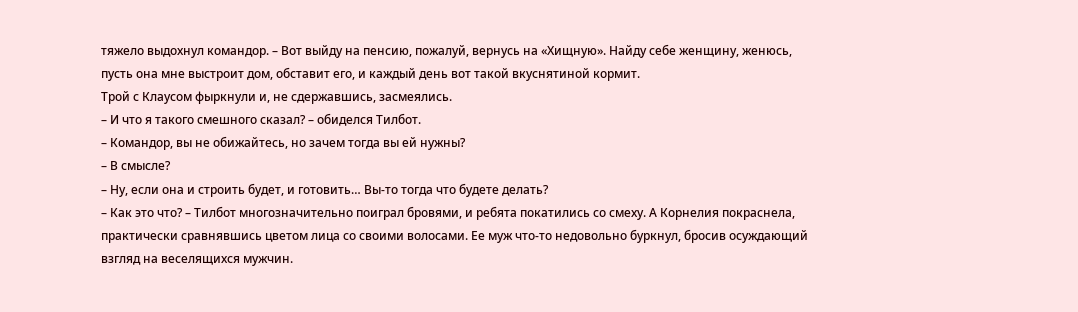тяжело выдохнул командор. – Вот выйду на пенсию, пожалуй, вернусь на «Хищную». Найду себе женщину, женюсь, пусть она мне выстроит дом, обставит его, и каждый день вот такой вкуснятиной кормит.
Трой с Клаусом фыркнули и, не сдержавшись, засмеялись.
– И что я такого смешного сказал? – обиделся Тилбот.
– Командор, вы не обижайтесь, но зачем тогда вы ей нужны?
– В смысле?
– Ну, если она и строить будет, и готовить… Вы-то тогда что будете делать?
– Как это что? – Тилбот многозначительно поиграл бровями, и ребята покатились со смеху. А Корнелия покраснела, практически сравнявшись цветом лица со своими волосами. Ее муж что-то недовольно буркнул, бросив осуждающий взгляд на веселящихся мужчин.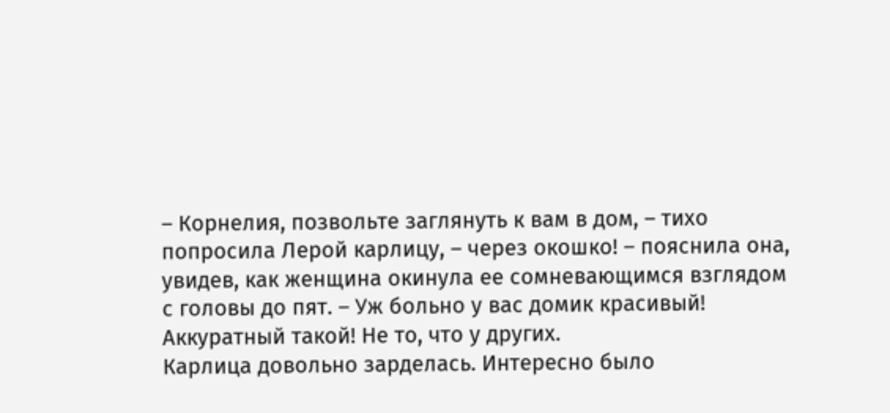– Корнелия, позвольте заглянуть к вам в дом, – тихо попросила Лерой карлицу, – через окошко! – пояснила она, увидев, как женщина окинула ее сомневающимся взглядом с головы до пят. – Уж больно у вас домик красивый! Аккуратный такой! Не то, что у других.
Карлица довольно зарделась. Интересно было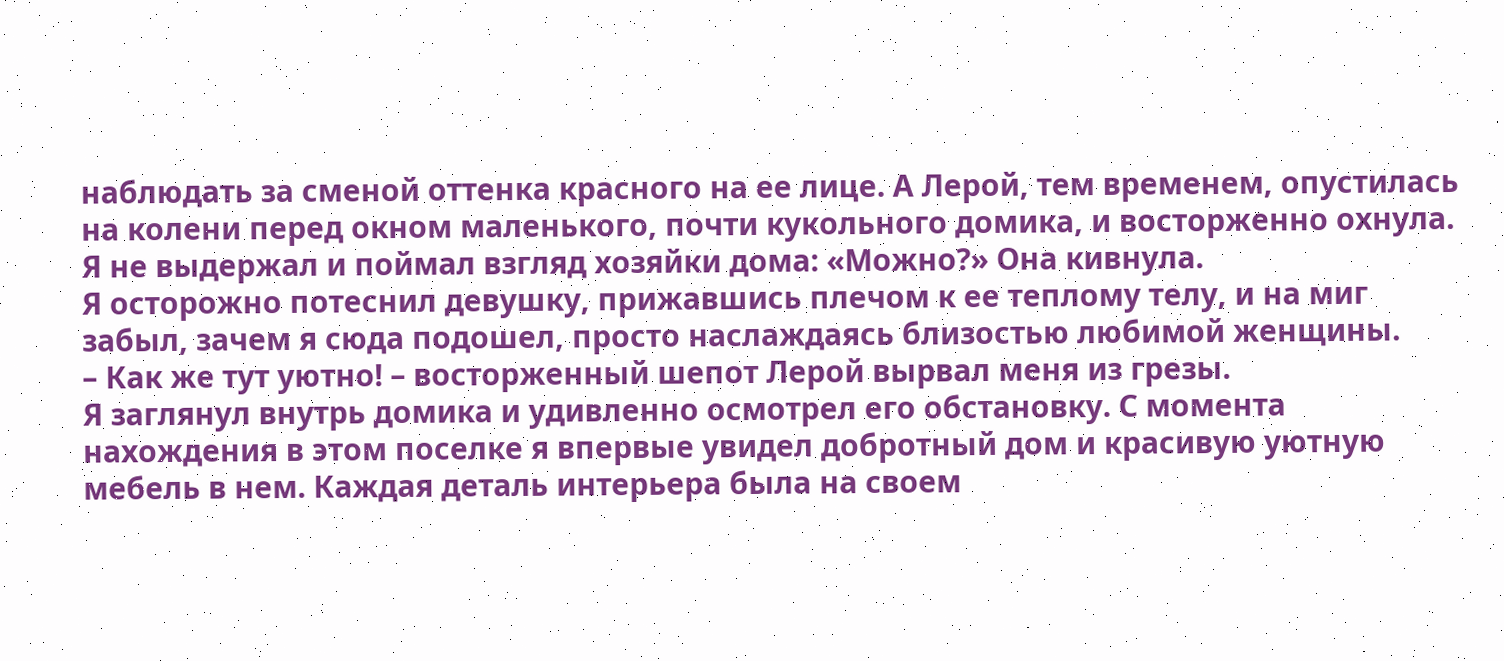наблюдать за сменой оттенка красного на ее лице. А Лерой, тем временем, опустилась на колени перед окном маленького, почти кукольного домика, и восторженно охнула. Я не выдержал и поймал взгляд хозяйки дома: «Можно?» Она кивнула.
Я осторожно потеснил девушку, прижавшись плечом к ее теплому телу, и на миг забыл, зачем я сюда подошел, просто наслаждаясь близостью любимой женщины.
– Как же тут уютно! – восторженный шепот Лерой вырвал меня из грезы.
Я заглянул внутрь домика и удивленно осмотрел его обстановку. С момента нахождения в этом поселке я впервые увидел добротный дом и красивую уютную мебель в нем. Каждая деталь интерьера была на своем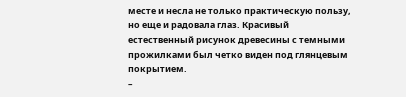месте и несла не только практическую пользу, но еще и радовала глаз. Красивый естественный рисунок древесины с темными прожилками был четко виден под глянцевым покрытием.
–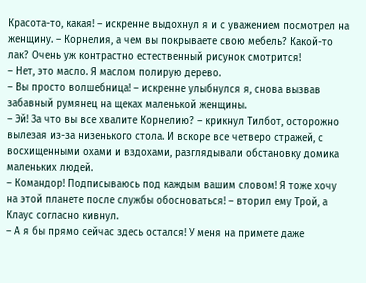Красота-то, какая! – искренне выдохнул я и с уважением посмотрел на женщину. – Корнелия, а чем вы покрываете свою мебель? Какой-то лак? Очень уж контрастно естественный рисунок смотрится!
– Нет, это масло. Я маслом полирую дерево.
– Вы просто волшебница! – искренне улыбнулся я, снова вызвав забавный румянец на щеках маленькой женщины.
– Эй! За что вы все хвалите Корнелию? – крикнул Тилбот, осторожно вылезая из-за низенького стола. И вскоре все четверо стражей, с восхищенными охами и вздохами, разглядывали обстановку домика маленьких людей.
– Командор! Подписываюсь под каждым вашим словом! Я тоже хочу на этой планете после службы обосноваться! – вторил ему Трой, а Клаус согласно кивнул.
– А я бы прямо сейчас здесь остался! У меня на примете даже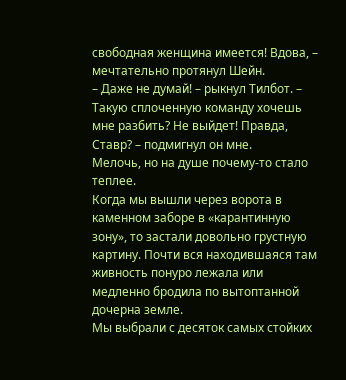свободная женщина имеется! Вдова, – мечтательно протянул Шейн.
– Даже не думай! – рыкнул Тилбот. – Такую сплоченную команду хочешь мне разбить? Не выйдет! Правда, Ставр? – подмигнул он мне.
Мелочь, но на душе почему-то стало теплее.
Когда мы вышли через ворота в каменном заборе в «карантинную зону», то застали довольно грустную картину. Почти вся находившаяся там живность понуро лежала или медленно бродила по вытоптанной дочерна земле.
Мы выбрали с десяток самых стойких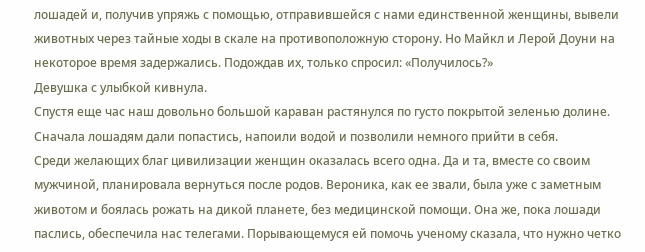лошадей и, получив упряжь с помощью, отправившейся с нами единственной женщины, вывели животных через тайные ходы в скале на противоположную сторону. Но Майкл и Лерой Доуни на некоторое время задержались. Подождав их, только спросил: «Получилось?»
Девушка с улыбкой кивнула.
Спустя еще час наш довольно большой караван растянулся по густо покрытой зеленью долине. Сначала лошадям дали попастись, напоили водой и позволили немного прийти в себя.
Среди желающих благ цивилизации женщин оказалась всего одна. Да и та, вместе со своим мужчиной, планировала вернуться после родов. Вероника, как ее звали, была уже с заметным животом и боялась рожать на дикой планете, без медицинской помощи. Она же, пока лошади паслись, обеспечила нас телегами. Порывающемуся ей помочь ученому сказала, что нужно четко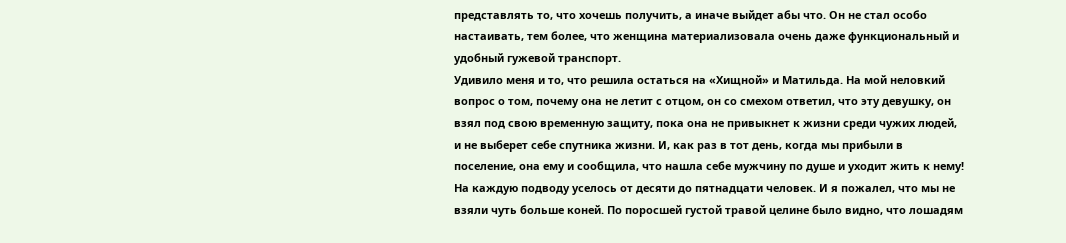представлять то, что хочешь получить, а иначе выйдет абы что. Он не стал особо настаивать, тем более, что женщина материализовала очень даже функциональный и удобный гужевой транспорт.
Удивило меня и то, что решила остаться на «Хищной» и Матильда. На мой неловкий вопрос о том, почему она не летит с отцом, он со смехом ответил, что эту девушку, он взял под свою временную защиту, пока она не привыкнет к жизни среди чужих людей, и не выберет себе спутника жизни. И, как раз в тот день, когда мы прибыли в поселение, она ему и сообщила, что нашла себе мужчину по душе и уходит жить к нему!
На каждую подводу уселось от десяти до пятнадцати человек. И я пожалел, что мы не взяли чуть больше коней. По поросшей густой травой целине было видно, что лошадям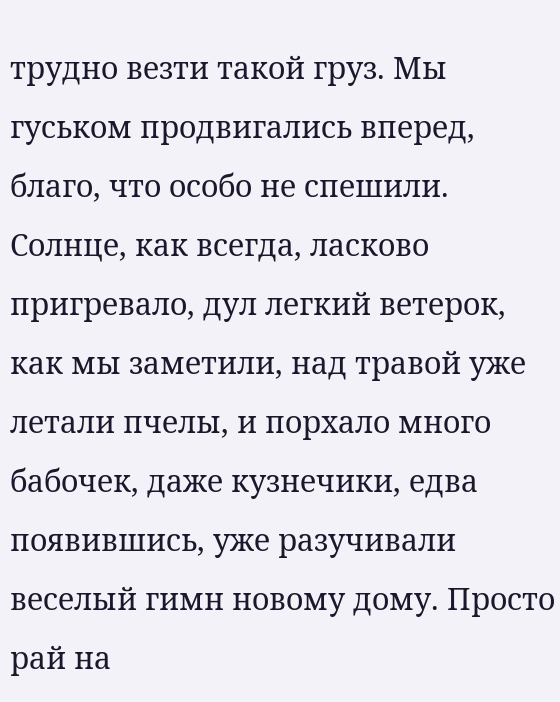трудно везти такой груз. Мы гуськом продвигались вперед, благо, что особо не спешили. Солнце, как всегда, ласково пригревало, дул легкий ветерок, как мы заметили, над травой уже летали пчелы, и порхало много бабочек, даже кузнечики, едва появившись, уже разучивали веселый гимн новому дому. Просто рай на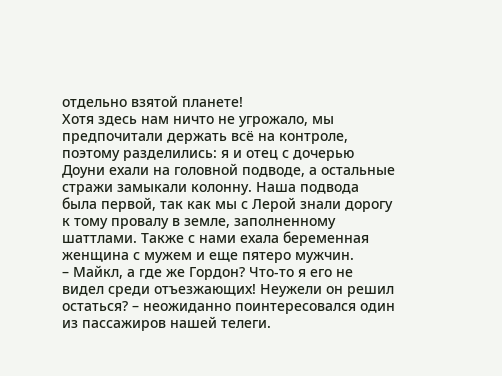отдельно взятой планете!
Хотя здесь нам ничто не угрожало, мы предпочитали держать всё на контроле, поэтому разделились: я и отец с дочерью Доуни ехали на головной подводе, а остальные стражи замыкали колонну. Наша подвода была первой, так как мы с Лерой знали дорогу к тому провалу в земле, заполненному шаттлами. Также с нами ехала беременная женщина с мужем и еще пятеро мужчин.
– Майкл, а где же Гордон? Что-то я его не видел среди отъезжающих! Неужели он решил остаться? – неожиданно поинтересовался один из пассажиров нашей телеги.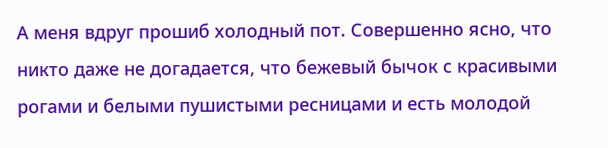А меня вдруг прошиб холодный пот. Совершенно ясно, что никто даже не догадается, что бежевый бычок с красивыми рогами и белыми пушистыми ресницами и есть молодой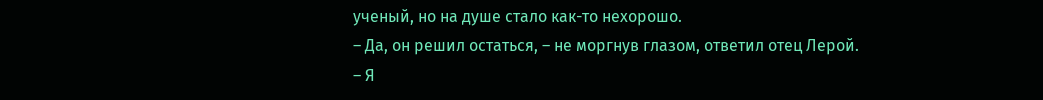ученый, но на душе стало как-то нехорошо.
– Да, он решил остаться, – не моргнув глазом, ответил отец Лерой. – Я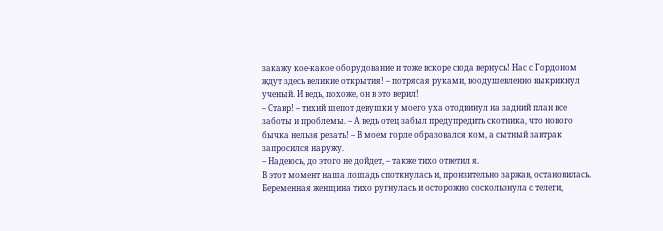закажу кое-какое оборудование и тоже вскоре сюда вернусь! Нас с Гордоном ждут здесь великие открытия! – потрясая руками, воодушевленно выкрикнул ученый. И ведь, похоже, он в это верил!
– Ставр! – тихий шепот девушки у моего уха отодвинул на задний план все заботы и проблемы. – А ведь отец забыл предупредить скотника, что нового бычка нельзя резать! – В моем горле образовался ком, а сытный завтрак запросился наружу.
– Надеюсь, до этого не дойдет, – также тихо ответил я.
В этот момент наша лошадь споткнулась и, пронзительно заржав, остановилась. Беременная женщина тихо ругнулась и осторожно соскользнула с телеги,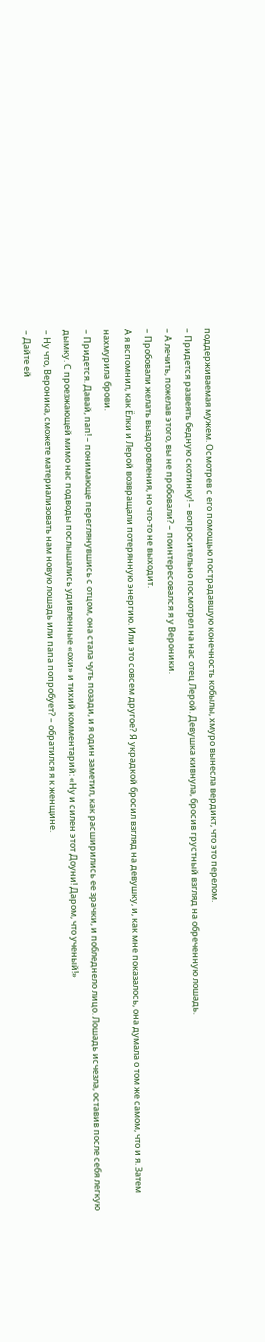поддерживаемая мужем. Осмотрев с его помощью пострадавшую конечность кобылы, хмуро вынесла вердикт, что это перелом.
– Придется развеять бедную скотинку! – вопросительно посмотрел на нас отец Лерой. Девушка кивнула, бросив грустный взгляд на обреченную лошадь.
– А лечить, пожелав этого, вы не пробовали? – поинтересовался я у Вероники.
– Пробовали желать выздоровления, но что-то не выходит.
А я вспомнил, как Ёлки и Лерой возвращали потерянную энергию. Или это совсем другое? Я украдкой бросил взгляд на девушку, и, как мне показалось, она думала о том же самом, что и я. Затем нахмурила брови.
– Придется. Давай, пап! – понимающе переглянувшись с отцом, она стала чуть позади, и я один заметил, как расширились ее зрачки, и побледнело лицо. Лошадь исчезла, оставив после себя легкую дымку. С проезжающей мимо нас подводы послышались удивленные «охи» и тихий комментарий: «Ну и силен этот Доуни! Даром, что ученый!»
– Ну что, Вероника, сможете материализовать нам новую лошадь или папа попробует? – обратился я к женщине.
– Дайте ей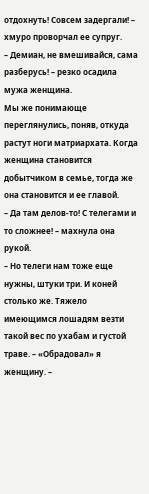отдохнуть! Совсем задергали! – хмуро проворчал ее супруг.
– Демиан, не вмешивайся, сама разберусь! – резко осадила мужа женщина.
Мы же понимающе переглянулись, поняв, откуда растут ноги матриархата. Когда женщина становится добытчиком в семье, тогда же она становится и ее главой.
– Да там делов-то! С телегами и то сложнее! – махнула она рукой.
– Но телеги нам тоже еще нужны, штуки три. И коней столько же. Тяжело имеющимся лошадям везти такой вес по ухабам и густой траве. – «Обрадовал» я женщину. –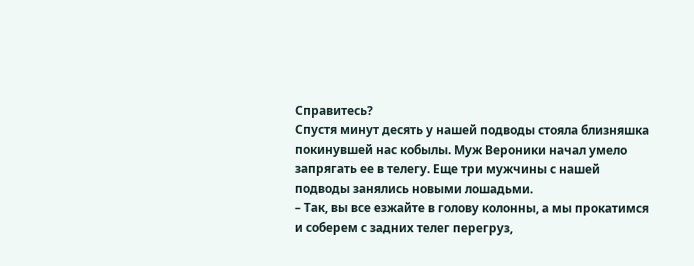Справитесь?
Спустя минут десять у нашей подводы стояла близняшка покинувшей нас кобылы. Муж Вероники начал умело запрягать ее в телегу. Еще три мужчины с нашей подводы занялись новыми лошадьми.
– Так, вы все езжайте в голову колонны, а мы прокатимся и соберем с задних телег перегруз,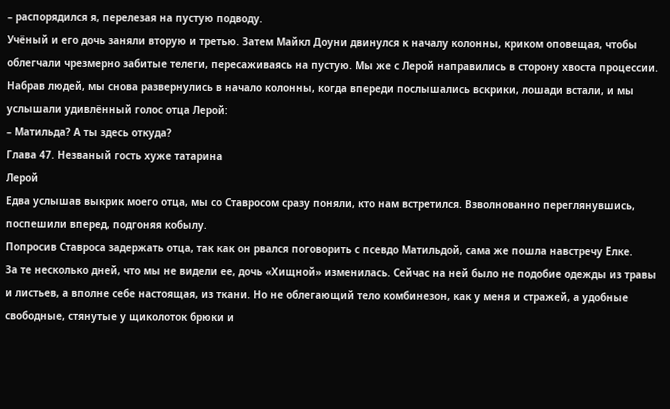– распорядился я, перелезая на пустую подводу.
Учёный и его дочь заняли вторую и третью. Затем Майкл Доуни двинулся к началу колонны, криком оповещая, чтобы облегчали чрезмерно забитые телеги, пересаживаясь на пустую. Мы же с Лерой направились в сторону хвоста процессии. Набрав людей, мы снова развернулись в начало колонны, когда впереди послышались вскрики, лошади встали, и мы услышали удивлённый голос отца Лерой:
– Матильда? А ты здесь откуда?
Глава 47. Незваный гость хуже татарина
Лерой
Едва услышав выкрик моего отца, мы со Ставросом сразу поняли, кто нам встретился. Взволнованно переглянувшись, поспешили вперед, подгоняя кобылу.
Попросив Ставроса задержать отца, так как он рвался поговорить с псевдо Матильдой, сама же пошла навстречу Ёлке.
За те несколько дней, что мы не видели ее, дочь «Хищной» изменилась. Сейчас на ней было не подобие одежды из травы и листьев, а вполне себе настоящая, из ткани. Но не облегающий тело комбинезон, как у меня и стражей, а удобные свободные, стянутые у щиколоток брюки и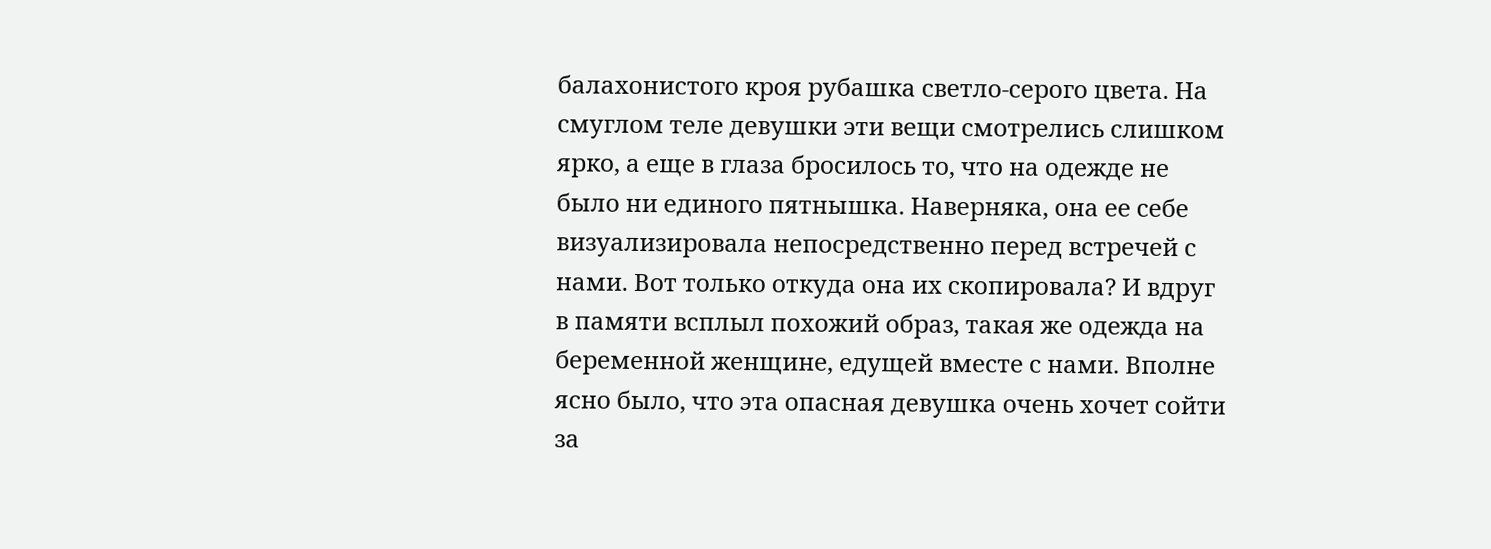балахонистого кроя рубашка светло-серого цвета. На смуглом теле девушки эти вещи смотрелись слишком ярко, а еще в глаза бросилось то, что на одежде не было ни единого пятнышка. Наверняка, она ее себе визуализировала непосредственно перед встречей с нами. Вот только откуда она их скопировала? И вдруг в памяти всплыл похожий образ, такая же одежда на беременной женщине, едущей вместе с нами. Вполне ясно было, что эта опасная девушка очень хочет сойти за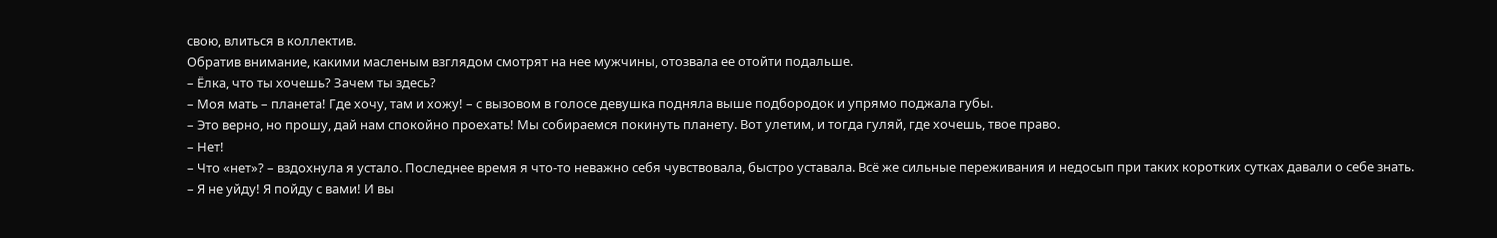свою, влиться в коллектив.
Обратив внимание, какими масленым взглядом смотрят на нее мужчины, отозвала ее отойти подальше.
– Ёлка, что ты хочешь? Зачем ты здесь?
– Моя мать – планета! Где хочу, там и хожу! – с вызовом в голосе девушка подняла выше подбородок и упрямо поджала губы.
– Это верно, но прошу, дай нам спокойно проехать! Мы собираемся покинуть планету. Вот улетим, и тогда гуляй, где хочешь, твое право.
– Нет!
– Что «нет»? – вздохнула я устало. Последнее время я что-то неважно себя чувствовала, быстро уставала. Всё же сильные переживания и недосып при таких коротких сутках давали о себе знать.
– Я не уйду! Я пойду с вами! И вы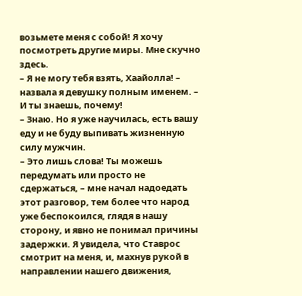возьмете меня с собой! Я хочу посмотреть другие миры. Мне скучно здесь.
– Я не могу тебя взять, Хаайолла! – назвала я девушку полным именем. – И ты знаешь, почему!
– Знаю. Но я уже научилась, есть вашу еду и не буду выпивать жизненную силу мужчин.
– Это лишь слова! Ты можешь передумать или просто не сдержаться, – мне начал надоедать этот разговор, тем более что народ уже беспокоился, глядя в нашу сторону, и явно не понимал причины задержки. Я увидела, что Ставрос смотрит на меня, и, махнув рукой в направлении нашего движения,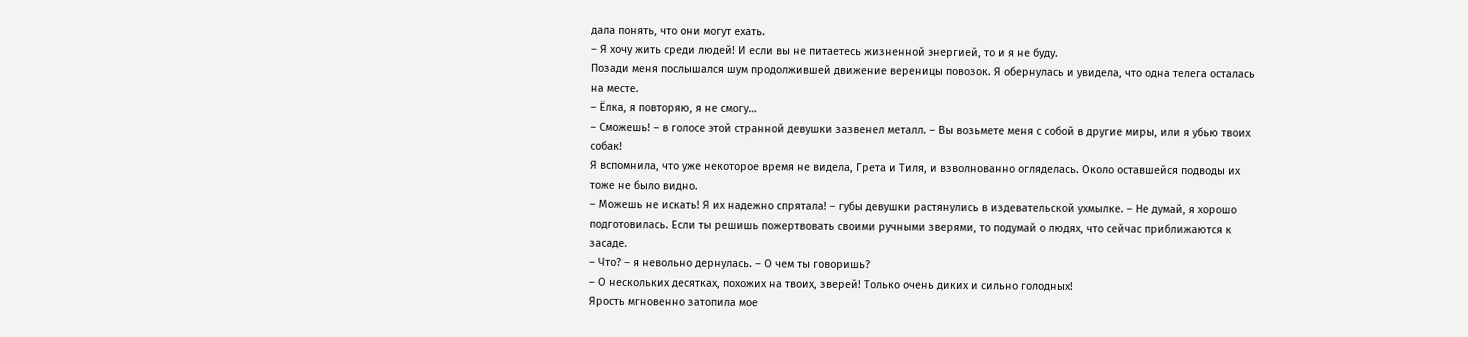дала понять, что они могут ехать.
– Я хочу жить среди людей! И если вы не питаетесь жизненной энергией, то и я не буду.
Позади меня послышался шум продолжившей движение вереницы повозок. Я обернулась и увидела, что одна телега осталась на месте.
– Ёлка, я повторяю, я не смогу…
– Сможешь! – в голосе этой странной девушки зазвенел металл. – Вы возьмете меня с собой в другие миры, или я убью твоих собак!
Я вспомнила, что уже некоторое время не видела, Грета и Тиля, и взволнованно огляделась. Около оставшейся подводы их тоже не было видно.
– Можешь не искать! Я их надежно спрятала! – губы девушки растянулись в издевательской ухмылке. – Не думай, я хорошо подготовилась. Если ты решишь пожертвовать своими ручными зверями, то подумай о людях, что сейчас приближаются к засаде.
– Что? – я невольно дернулась. – О чем ты говоришь?
– О нескольких десятках, похожих на твоих, зверей! Только очень диких и сильно голодных!
Ярость мгновенно затопила мое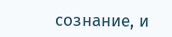сознание, и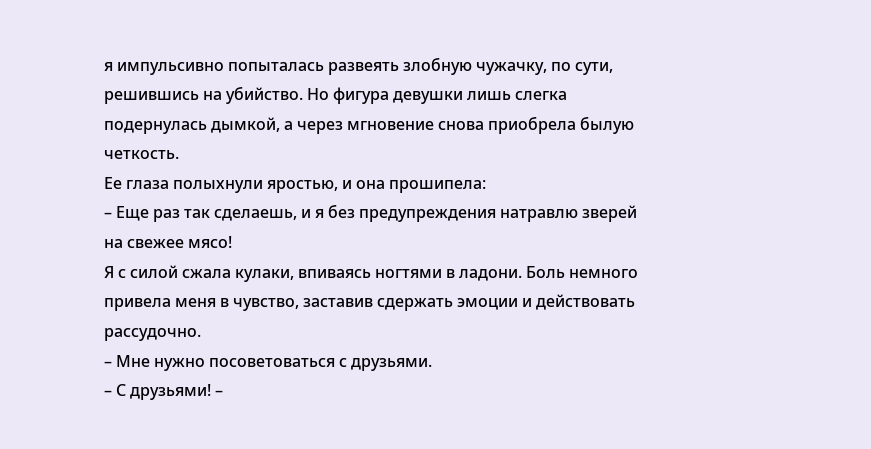я импульсивно попыталась развеять злобную чужачку, по сути, решившись на убийство. Но фигура девушки лишь слегка подернулась дымкой, а через мгновение снова приобрела былую четкость.
Ее глаза полыхнули яростью, и она прошипела:
– Еще раз так сделаешь, и я без предупреждения натравлю зверей на свежее мясо!
Я с силой сжала кулаки, впиваясь ногтями в ладони. Боль немного привела меня в чувство, заставив сдержать эмоции и действовать рассудочно.
– Мне нужно посоветоваться с друзьями.
– С друзьями! –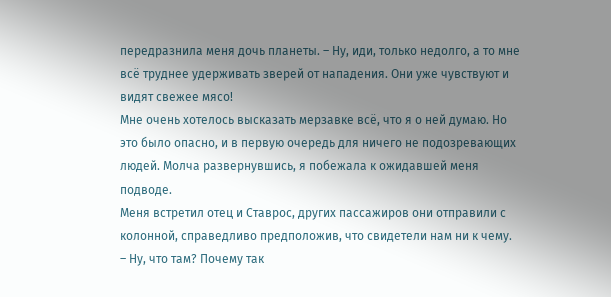передразнила меня дочь планеты. – Ну, иди, только недолго, а то мне всё труднее удерживать зверей от нападения. Они уже чувствуют и видят свежее мясо!
Мне очень хотелось высказать мерзавке всё, что я о ней думаю. Но это было опасно, и в первую очередь для ничего не подозревающих людей. Молча развернувшись, я побежала к ожидавшей меня подводе.
Меня встретил отец и Ставрос, других пассажиров они отправили с колонной, справедливо предположив, что свидетели нам ни к чему.
– Ну, что там? Почему так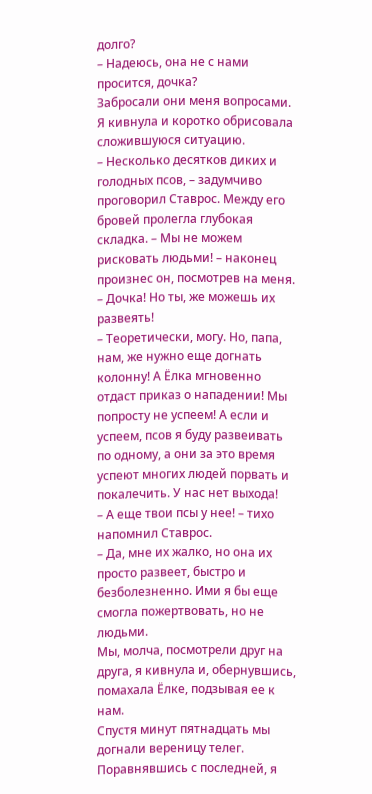долго?
– Надеюсь, она не с нами просится, дочка?
Забросали они меня вопросами. Я кивнула и коротко обрисовала сложившуюся ситуацию.
– Несколько десятков диких и голодных псов, – задумчиво проговорил Ставрос. Между его бровей пролегла глубокая складка. – Мы не можем рисковать людьми! – наконец произнес он, посмотрев на меня.
– Дочка! Но ты, же можешь их развеять!
– Теоретически, могу. Но, папа, нам, же нужно еще догнать колонну! А Ёлка мгновенно отдаст приказ о нападении! Мы попросту не успеем! А если и успеем, псов я буду развеивать по одному, а они за это время успеют многих людей порвать и покалечить. У нас нет выхода!
– А еще твои псы у нее! – тихо напомнил Ставрос.
– Да, мне их жалко, но она их просто развеет, быстро и безболезненно. Ими я бы еще смогла пожертвовать, но не людьми.
Мы, молча, посмотрели друг на друга, я кивнула и, обернувшись, помахала Ёлке, подзывая ее к нам.
Спустя минут пятнадцать мы догнали вереницу телег. Поравнявшись с последней, я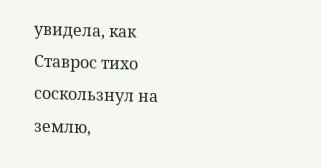увидела, как Ставрос тихо соскользнул на землю,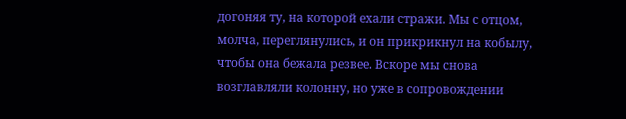догоняя ту, на которой ехали стражи. Мы с отцом, молча, переглянулись, и он прикрикнул на кобылу, чтобы она бежала резвее. Вскоре мы снова возглавляли колонну, но уже в сопровождении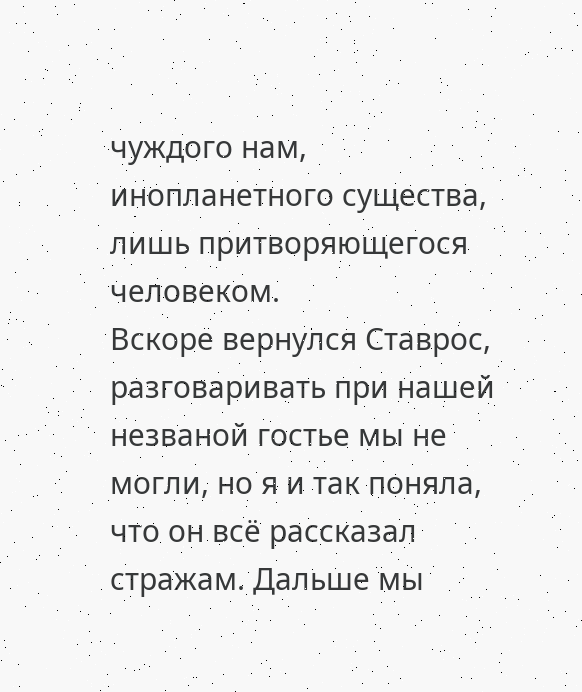чуждого нам, инопланетного существа, лишь притворяющегося человеком.
Вскоре вернулся Ставрос, разговаривать при нашей незваной гостье мы не могли, но я и так поняла, что он всё рассказал стражам. Дальше мы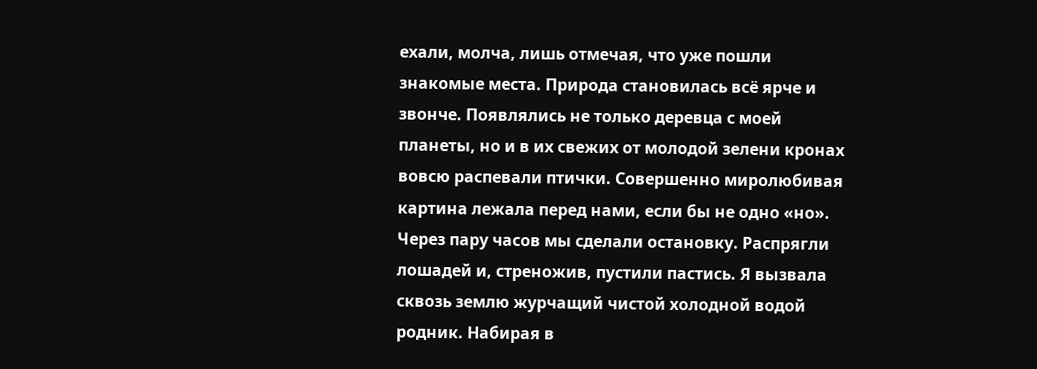ехали, молча, лишь отмечая, что уже пошли знакомые места. Природа становилась всё ярче и звонче. Появлялись не только деревца с моей планеты, но и в их свежих от молодой зелени кронах вовсю распевали птички. Совершенно миролюбивая картина лежала перед нами, если бы не одно «но».
Через пару часов мы сделали остановку. Распрягли лошадей и, стреножив, пустили пастись. Я вызвала сквозь землю журчащий чистой холодной водой родник. Набирая в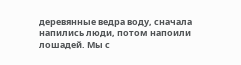деревянные ведра воду, сначала напились люди, потом напоили лошадей. Мы с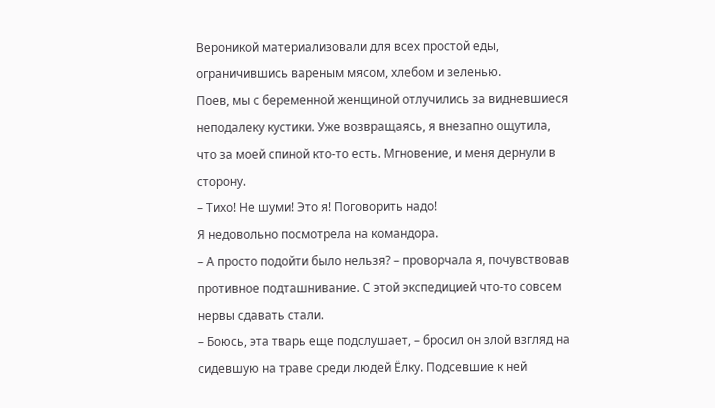Вероникой материализовали для всех простой еды, ограничившись вареным мясом, хлебом и зеленью.
Поев, мы с беременной женщиной отлучились за видневшиеся неподалеку кустики. Уже возвращаясь, я внезапно ощутила, что за моей спиной кто-то есть. Мгновение, и меня дернули в сторону.
– Тихо! Не шуми! Это я! Поговорить надо!
Я недовольно посмотрела на командора.
– А просто подойти было нельзя? – проворчала я, почувствовав противное подташнивание. С этой экспедицией что-то совсем нервы сдавать стали.
– Боюсь, эта тварь еще подслушает, – бросил он злой взгляд на сидевшую на траве среди людей Ёлку. Подсевшие к ней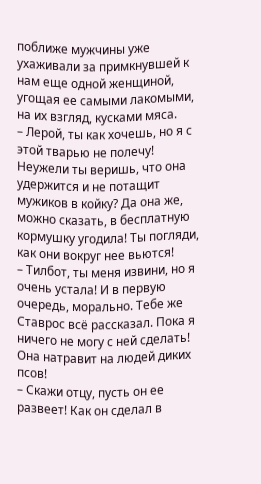поближе мужчины уже ухаживали за примкнувшей к нам еще одной женщиной, угощая ее самыми лакомыми, на их взгляд, кусками мяса.
– Лерой, ты как хочешь, но я с этой тварью не полечу! Неужели ты веришь, что она удержится и не потащит мужиков в койку? Да она же, можно сказать, в бесплатную кормушку угодила! Ты погляди, как они вокруг нее вьются!
– Тилбот, ты меня извини, но я очень устала! И в первую очередь, морально. Тебе же Ставрос всё рассказал. Пока я ничего не могу с ней сделать! Она натравит на людей диких псов!
– Скажи отцу, пусть он ее развеет! Как он сделал в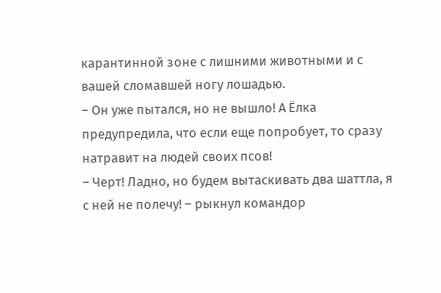карантинной зоне с лишними животными и с вашей сломавшей ногу лошадью.
– Он уже пытался, но не вышло! А Ёлка предупредила, что если еще попробует, то сразу натравит на людей своих псов!
– Черт! Ладно, но будем вытаскивать два шаттла, я с ней не полечу! – рыкнул командор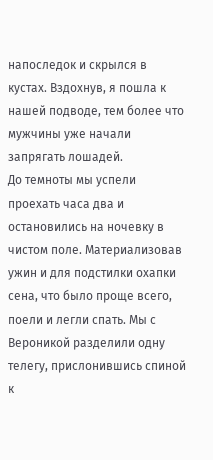напоследок и скрылся в кустах. Вздохнув, я пошла к нашей подводе, тем более что мужчины уже начали запрягать лошадей.
До темноты мы успели проехать часа два и остановились на ночевку в чистом поле. Материализовав ужин и для подстилки охапки сена, что было проще всего, поели и легли спать. Мы с Вероникой разделили одну телегу, прислонившись спиной к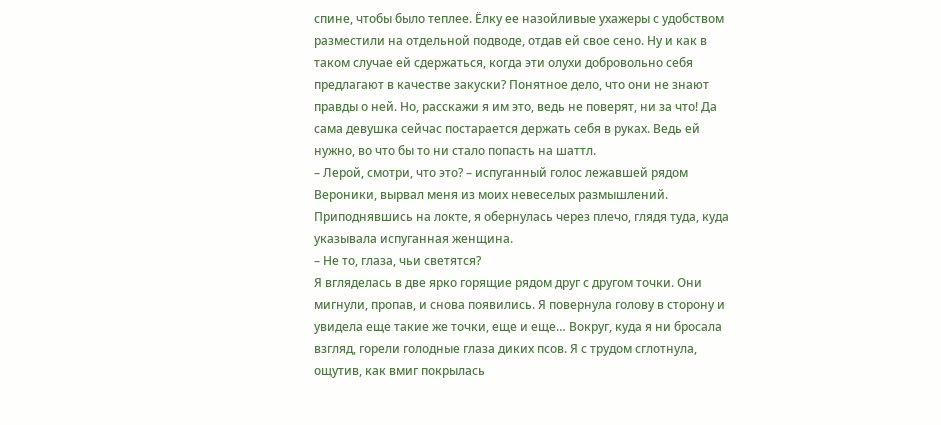спине, чтобы было теплее. Ёлку ее назойливые ухажеры с удобством разместили на отдельной подводе, отдав ей свое сено. Ну и как в таком случае ей сдержаться, когда эти олухи добровольно себя предлагают в качестве закуски? Понятное дело, что они не знают правды о ней. Но, расскажи я им это, ведь не поверят, ни за что! Да сама девушка сейчас постарается держать себя в руках. Ведь ей нужно, во что бы то ни стало попасть на шаттл.
– Лерой, смотри, что это? – испуганный голос лежавшей рядом Вероники, вырвал меня из моих невеселых размышлений.
Приподнявшись на локте, я обернулась через плечо, глядя туда, куда указывала испуганная женщина.
– Не то, глаза, чьи светятся?
Я вгляделась в две ярко горящие рядом друг с другом точки. Они мигнули, пропав, и снова появились. Я повернула голову в сторону и увидела еще такие же точки, еще и еще… Вокруг, куда я ни бросала взгляд, горели голодные глаза диких псов. Я с трудом сглотнула, ощутив, как вмиг покрылась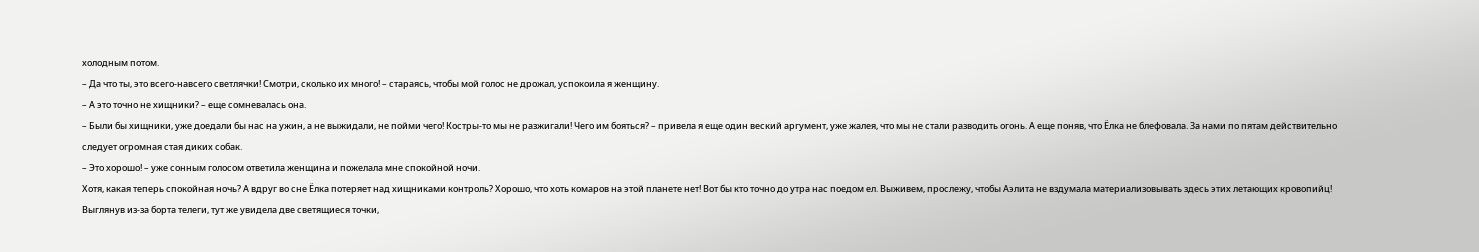холодным потом.
– Да что ты, это всего-навсего светлячки! Смотри, сколько их много! – стараясь, чтобы мой голос не дрожал, успокоила я женщину.
– А это точно не хищники? – еще сомневалась она.
– Были бы хищники, уже доедали бы нас на ужин, а не выжидали, не пойми чего! Костры-то мы не разжигали! Чего им бояться? – привела я еще один веский аргумент, уже жалея, что мы не стали разводить огонь. А еще поняв, что Ёлка не блефовала. За нами по пятам действительно следует огромная стая диких собак.
– Это хорошо! – уже сонным голосом ответила женщина и пожелала мне спокойной ночи.
Хотя, какая теперь спокойная ночь? А вдруг во сне Ёлка потеряет над хищниками контроль? Хорошо, что хоть комаров на этой планете нет! Вот бы кто точно до утра нас поедом ел. Выживем, прослежу, чтобы Аэлита не вздумала материализовывать здесь этих летающих кровопийц!
Выглянув из-за борта телеги, тут же увидела две светящиеся точки,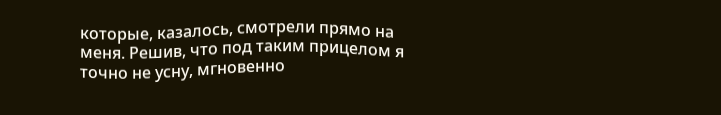которые, казалось, смотрели прямо на меня. Решив, что под таким прицелом я точно не усну, мгновенно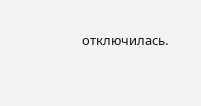отключилась.